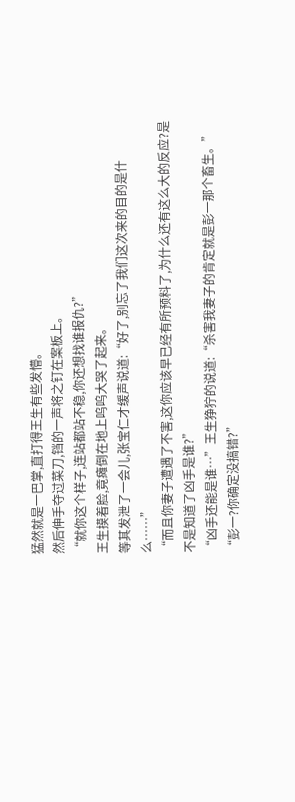猛然就是一巴掌,直打得王生有些发懵。
然后伸手夺过菜刀,铛的一声将之钉在案板上。
“就你这个样子,连站都站不稳,你还想找谁报仇?”
王生摸着脸,竟瘫倒在地上呜呜大哭了起来。
等其发泄了一会儿,张宝仁才缓声说道:“好了,别忘了我们这次来的目的是什么……”
“而且你妻子遭遇了不害,这你应该早已经有所预料了,为什么还有这么大的反应?是不是知道了凶手是谁?”
“凶手还能是谁…”王生狰狞的说道:“杀害我妻子的肯定就是彭一那个畜生。”
“彭一?你确定没搞错?”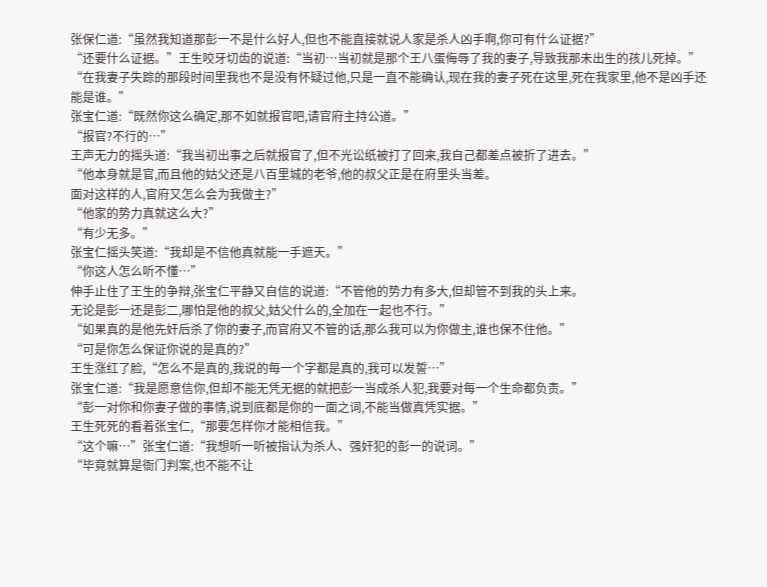张保仁道:“虽然我知道那彭一不是什么好人,但也不能直接就说人家是杀人凶手啊,你可有什么证据?”
“还要什么证据。”王生咬牙切齿的说道:“当初…当初就是那个王八蛋侮辱了我的妻子,导致我那未出生的孩儿死掉。”
“在我妻子失踪的那段时间里我也不是没有怀疑过他,只是一直不能确认,现在我的妻子死在这里,死在我家里,他不是凶手还能是谁。”
张宝仁道:“既然你这么确定,那不如就报官吧,请官府主持公道。”
“报官?不行的…”
王声无力的摇头道:“我当初出事之后就报官了,但不光讼纸被打了回来,我自己都差点被折了进去。”
“他本身就是官,而且他的姑父还是八百里城的老爷,他的叔父正是在府里头当差。
面对这样的人,官府又怎么会为我做主?”
“他家的势力真就这么大?”
“有少无多。”
张宝仁摇头笑道:“我却是不信他真就能一手遮天。”
“你这人怎么听不懂…”
伸手止住了王生的争辩,张宝仁平静又自信的说道:“不管他的势力有多大,但却管不到我的头上来。
无论是彭一还是彭二,哪怕是他的叔父,姑父什么的,全加在一起也不行。”
“如果真的是他先奸后杀了你的妻子,而官府又不管的话,那么我可以为你做主,谁也保不住他。”
“可是你怎么保证你说的是真的?”
王生涨红了脸,“怎么不是真的,我说的每一个字都是真的,我可以发誓…”
张宝仁道:“我是愿意信你,但却不能无凭无据的就把彭一当成杀人犯,我要对每一个生命都负责。”
“彭一对你和你妻子做的事情,说到底都是你的一面之词,不能当做真凭实据。”
王生死死的看着张宝仁,“那要怎样你才能相信我。”
“这个嘛…”张宝仁道:“我想听一听被指认为杀人、强奸犯的彭一的说词。”
“毕竟就算是衙门判案,也不能不让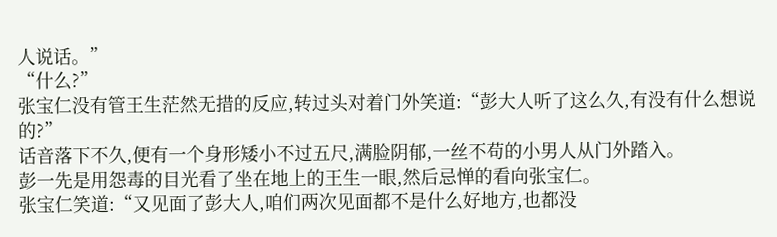人说话。”
“什么?”
张宝仁没有管王生茫然无措的反应,转过头对着门外笑道:“彭大人听了这么久,有没有什么想说的?”
话音落下不久,便有一个身形矮小不过五尺,满脸阴郁,一丝不苟的小男人从门外踏入。
彭一先是用怨毒的目光看了坐在地上的王生一眼,然后忌惮的看向张宝仁。
张宝仁笑道:“又见面了彭大人,咱们两次见面都不是什么好地方,也都没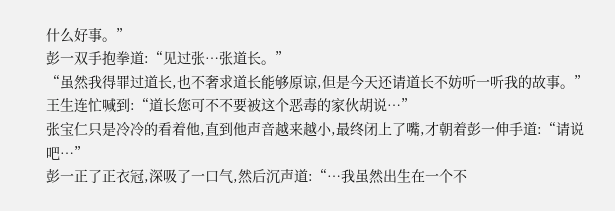什么好事。”
彭一双手抱拳道:“见过张…张道长。”
“虽然我得罪过道长,也不奢求道长能够原谅,但是今天还请道长不妨听一听我的故事。”
王生连忙喊到:“道长您可不不要被这个恶毒的家伙胡说…”
张宝仁只是冷冷的看着他,直到他声音越来越小,最终闭上了嘴,才朝着彭一伸手道:“请说吧…”
彭一正了正衣冠,深吸了一口气,然后沉声道:“…我虽然出生在一个不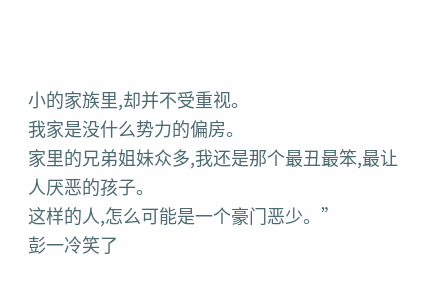小的家族里,却并不受重视。
我家是没什么势力的偏房。
家里的兄弟姐妹众多,我还是那个最丑最笨,最让人厌恶的孩子。
这样的人,怎么可能是一个豪门恶少。”
彭一冷笑了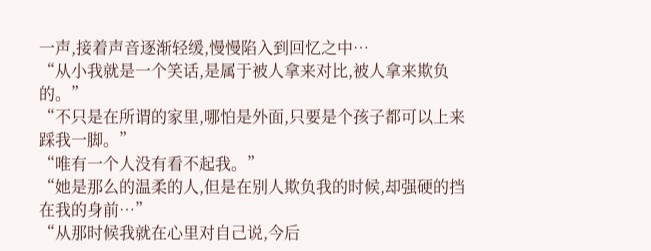一声,接着声音逐渐轻缓,慢慢陷入到回忆之中…
“从小我就是一个笑话,是属于被人拿来对比,被人拿来欺负的。”
“不只是在所谓的家里,哪怕是外面,只要是个孩子都可以上来踩我一脚。”
“唯有一个人没有看不起我。”
“她是那么的温柔的人,但是在别人欺负我的时候,却强硬的挡在我的身前…”
“从那时候我就在心里对自己说,今后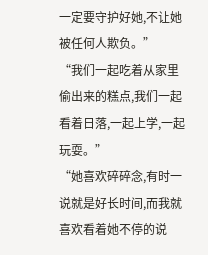一定要守护好她,不让她被任何人欺负。”
“我们一起吃着从家里偷出来的糕点,我们一起看着日落,一起上学,一起玩耍。”
“她喜欢碎碎念,有时一说就是好长时间,而我就喜欢看着她不停的说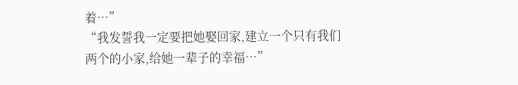着…”
“我发誓我一定要把她娶回家,建立一个只有我们两个的小家,给她一辈子的幸福…”